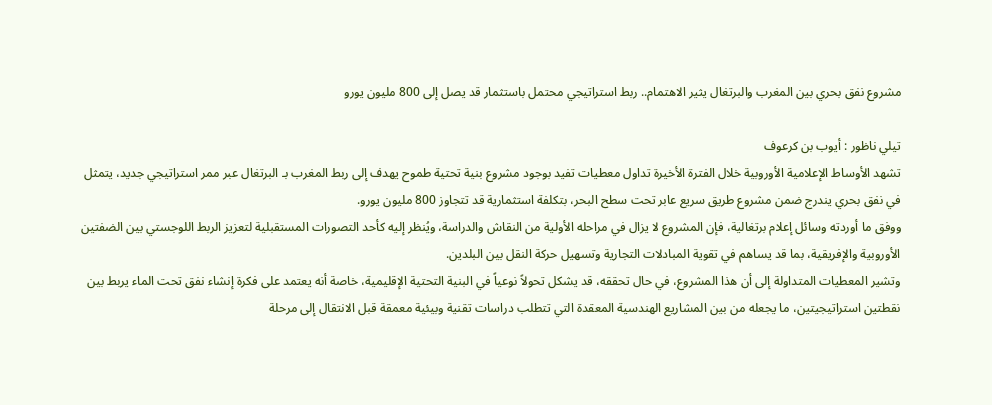مشروع نفق بحري بين المغرب والبرتغال يثير الاهتمام.. ربط استراتيجي محتمل باستثمار قد يصل إلى 800 مليون يورو

تيلي ناظور : أيوب بن كرعوف
تشهد الأوساط الإعلامية الأوروبية خلال الفترة الأخيرة تداول معطيات تفيد بوجود مشروع بنية تحتية طموح يهدف إلى ربط المغرب بـ البرتغال عبر ممر استراتيجي جديد، يتمثل في نفق بحري يندرج ضمن مشروع طريق سريع عابر تحت سطح البحر، بتكلفة استثمارية قد تتجاوز 800 مليون يورو.
ووفق ما أوردته وسائل إعلام برتغالية، فإن المشروع لا يزال في مراحله الأولية من النقاش والدراسة، ويُنظر إليه كأحد التصورات المستقبلية لتعزيز الربط اللوجستي بين الضفتين الأوروبية والإفريقية، بما قد يساهم في تقوية المبادلات التجارية وتسهيل حركة النقل بين البلدين.
وتشير المعطيات المتداولة إلى أن هذا المشروع، في حال تحققه، قد يشكل تحولاً نوعياً في البنية التحتية الإقليمية، خاصة أنه يعتمد على فكرة إنشاء نفق تحت الماء يربط بين نقطتين استراتيجيتين، ما يجعله من بين المشاريع الهندسية المعقدة التي تتطلب دراسات تقنية وبيئية معمقة قبل الانتقال إلى مرحلة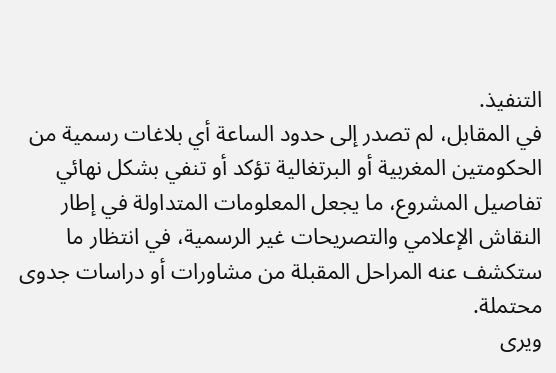التنفيذ.
في المقابل، لم تصدر إلى حدود الساعة أي بلاغات رسمية من الحكومتين المغربية أو البرتغالية تؤكد أو تنفي بشكل نهائي تفاصيل المشروع، ما يجعل المعلومات المتداولة في إطار النقاش الإعلامي والتصريحات غير الرسمية، في انتظار ما ستكشف عنه المراحل المقبلة من مشاورات أو دراسات جدوى محتملة.
ويرى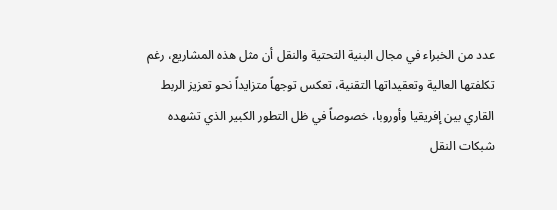عدد من الخبراء في مجال البنية التحتية والنقل أن مثل هذه المشاريع، رغم تكلفتها العالية وتعقيداتها التقنية، تعكس توجهاً متزايداً نحو تعزيز الربط القاري بين إفريقيا وأوروبا، خصوصاً في ظل التطور الكبير الذي تشهده شبكات النقل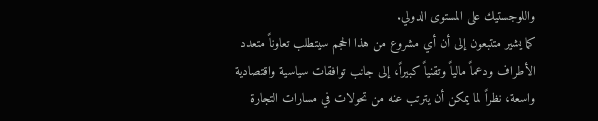واللوجستيك على المستوى الدولي.
كما يشير متتبعون إلى أن أي مشروع من هذا الحجم سيتطلب تعاوناً متعدد الأطراف ودعماً مالياً وتقنياً كبيراً، إلى جانب توافقات سياسية واقتصادية واسعة، نظراً لما يمكن أن يترتب عنه من تحولات في مسارات التجارة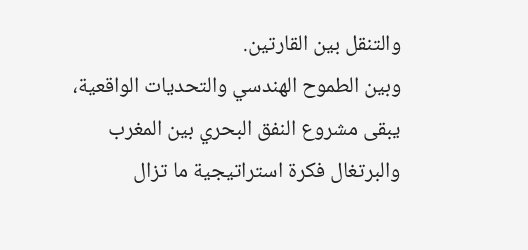والتنقل بين القارتين.
وبين الطموح الهندسي والتحديات الواقعية، يبقى مشروع النفق البحري بين المغرب والبرتغال فكرة استراتيجية ما تزال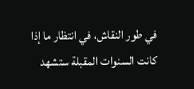في طور النقاش، في انتظار ما إذا كانت السنوات المقبلة ستشهد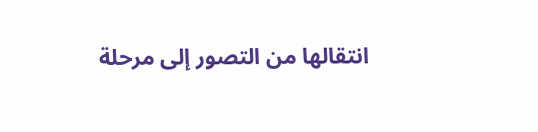انتقالها من التصور إلى مرحلة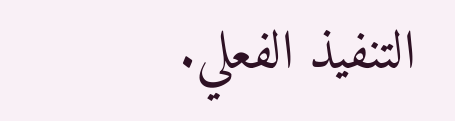التنفيذ الفعلي.